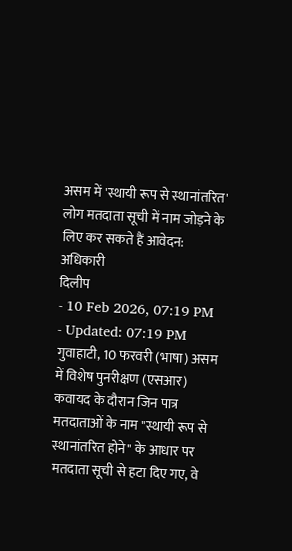असम में 'स्थायी रूप से स्थानांतरित' लोग मतदाता सूची में नाम जोड़ने के लिए कर सकते हैं आवेदन: अधिकारी
दिलीप
- 10 Feb 2026, 07:19 PM
- Updated: 07:19 PM
गुवाहाटी, 10 फरवरी (भाषा) असम में विशेष पुनरीक्षण (एसआर) कवायद के दौरान जिन पात्र मतदाताओं के नाम "स्थायी रूप से स्थानांतरित होने" के आधार पर मतदाता सूची से हटा दिए गए, वे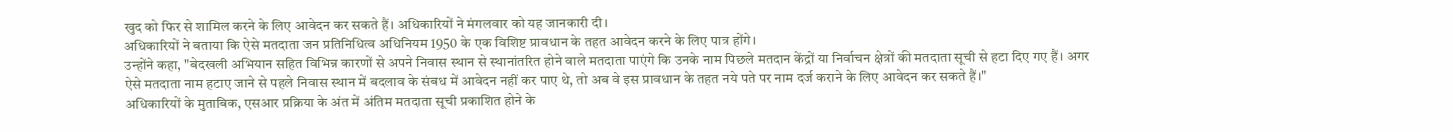खुद को फिर से शामिल करने के लिए आवेदन कर सकते हैं। अधिकारियों ने मंगलवार को यह जानकारी दी।
अधिकारियों ने बताया कि ऐसे मतदाता जन प्रतिनिधित्व अधिनियम 1950 के एक विशिष्ट प्रावधान के तहत आवेदन करने के लिए पात्र होंगे।
उन्होंने कहा, "बेदखली अभियान सहित विभिन्न कारणों से अपने निवास स्थान से स्थानांतरित होने वाले मतदाता पाएंगे कि उनके नाम पिछले मतदान केंद्रों या निर्वाचन क्षेत्रों की मतदाता सूची से हटा दिए गए हैं। अगर ऐसे मतदाता नाम हटाए जाने से पहले निवास स्थान में बदलाव के संबध में आवेदन नहीं कर पाए थे, तो अब वे इस प्रावधान के तहत नये पते पर नाम दर्ज कराने के लिए आवेदन कर सकते हैं।"
अधिकारियों के मुताबिक, एसआर प्रक्रिया के अंत में अंतिम मतदाता सूची प्रकाशित होने के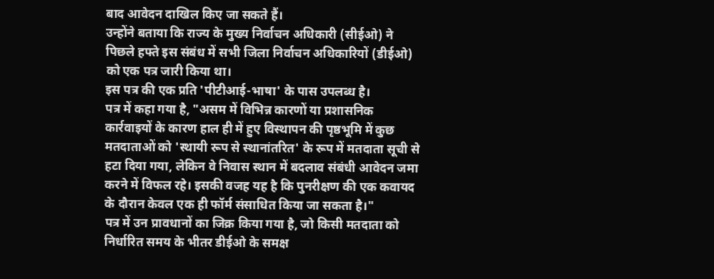बाद आवेदन दाखिल किए जा सकते हैं।
उन्होंने बताया कि राज्य के मुख्य निर्वाचन अधिकारी (सीईओ) ने पिछले हफ्ते इस संबंध में सभी जिला निर्वाचन अधिकारियों (डीईओ) को एक पत्र जारी किया था।
इस पत्र की एक प्रति 'पीटीआई-भाषा' के पास उपलब्ध है।
पत्र में कहा गया है, "असम में विभिन्न कारणों या प्रशासनिक कार्रवाइयों के कारण हाल ही में हुए विस्थापन की पृष्ठभूमि में कुछ मतदाताओं को 'स्थायी रूप से स्थानांतरित' के रूप में मतदाता सूची से हटा दिया गया, लेकिन वे निवास स्थान में बदलाव संबंधी आवेदन जमा करने में विफल रहे। इसकी वजह यह है कि पुनरीक्षण की एक कवायद के दौरान केवल एक ही फॉर्म संसाधित किया जा सकता है।"
पत्र में उन प्रावधानों का जिक्र किया गया है, जो किसी मतदाता को निर्धारित समय के भीतर डीईओ के समक्ष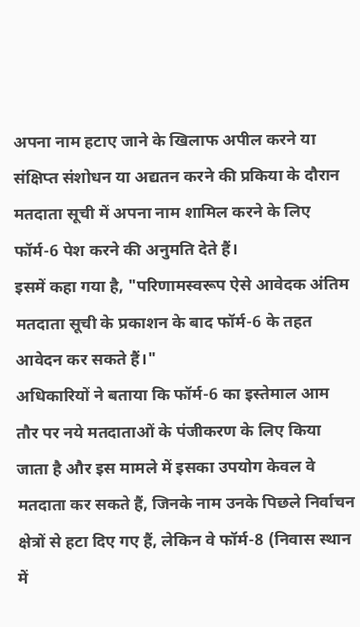अपना नाम हटाए जाने के खिलाफ अपील करने या संक्षिप्त संशोधन या अद्यतन करने की प्रकिया के दौरान मतदाता सूची में अपना नाम शामिल करने के लिए फॉर्म-6 पेश करने की अनुमति देते हैं।
इसमें कहा गया है, "परिणामस्वरूप ऐसे आवेदक अंतिम मतदाता सूची के प्रकाशन के बाद फॉर्म-6 के तहत आवेदन कर सकते हैं।"
अधिकारियों ने बताया कि फॉर्म-6 का इस्तेमाल आम तौर पर नये मतदाताओं के पंजीकरण के लिए किया जाता है और इस मामले में इसका उपयोग केवल वे मतदाता कर सकते हैं, जिनके नाम उनके पिछले निर्वाचन क्षेत्रों से हटा दिए गए हैं, लेकिन वे फॉर्म-8 (निवास स्थान में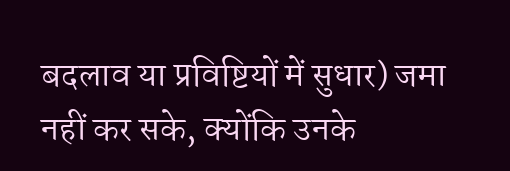बदलाव या प्रविष्टियों में सुधार) जमा नहीं कर सके, क्योंकि उनके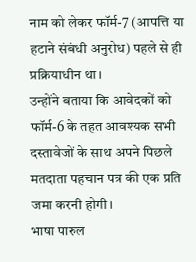नाम को लेकर फॉर्म-7 (आपत्ति या हटाने संबंधी अनुरोध) पहले से ही प्रक्रियाधीन था।
उन्होंने बताया कि आवेदकों को फॉर्म-6 के तहत आवश्यक सभी दस्तावेजों के साथ अपने पिछले मतदाता पहचान पत्र की एक प्रति जमा करनी होगी।
भाषा पारुल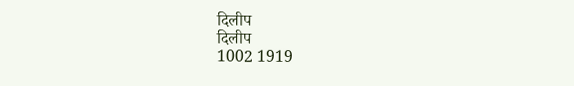दिलीप
दिलीप
1002 1919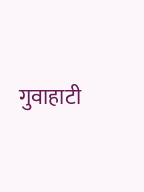गुवाहाटी